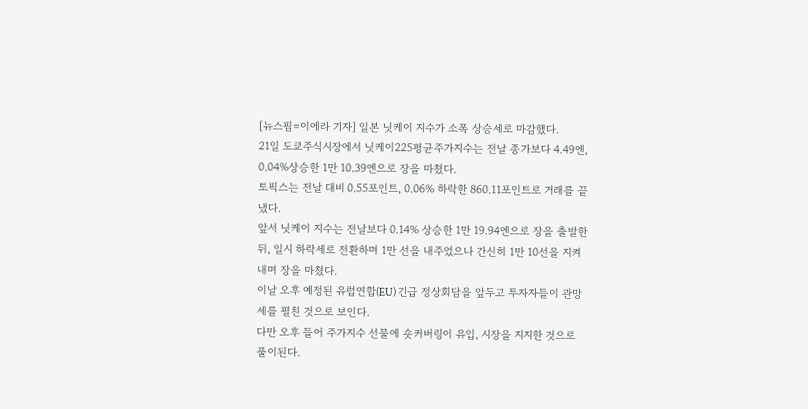[뉴스핌=이에라 기자] 일본 닛케이 지수가 소폭 상승세로 마감했다.
21일 도쿄주식시장에서 닛케이225평균주가지수는 전날 종가보다 4.49엔, 0.04%상승한 1만 10.39엔으로 장을 마쳤다.
토픽스는 전날 대비 0.55포인트, 0.06% 하락한 860.11포인트로 거래를 끝냈다.
앞서 닛케이 지수는 전날보다 0.14% 상승한 1만 19.94엔으로 장을 출발한 뒤, 일시 하락세로 전환하며 1만 선을 내주었으나 간신히 1만 10선을 지켜내며 장을 마쳤다.
이날 오후 예정된 유럽연합(EU) 긴급 정상회담을 앞두고 투자자들이 관망세를 펼친 것으로 보인다.
다만 오후 들어 주가지수 선물에 숏커버링이 유입, 시장을 지지한 것으로 풀이된다.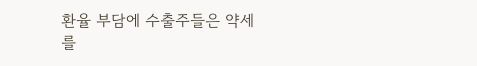환율 부담에 수출주들은 약세를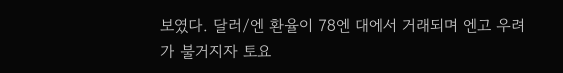보였다. 달러/엔 환율이 78엔 대에서 거래되며 엔고 우려가 불거지자 토요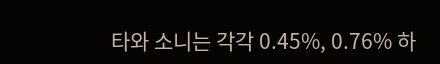타와 소니는 각각 0.45%, 0.76% 하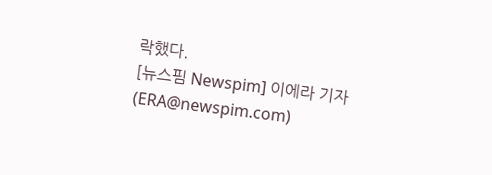락했다.
[뉴스핌 Newspim] 이에라 기자 (ERA@newspim.com)